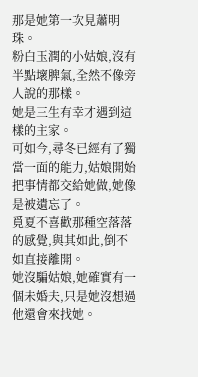那是她第一次見蕭明珠。
粉白玉潤的小姑娘,沒有半點壞脾氣,全然不像旁人說的那樣。
她是三生有幸才遇到這樣的主家。
可如今,尋冬已經有了獨當一面的能力,姑娘開始把事情都交給她做,她像是被遺忘了。
覓夏不喜歡那種空落落的感覺,與其如此,倒不如直接離開。
她沒騙姑娘,她確實有一個未婚夫,只是她沒想過他還會來找她。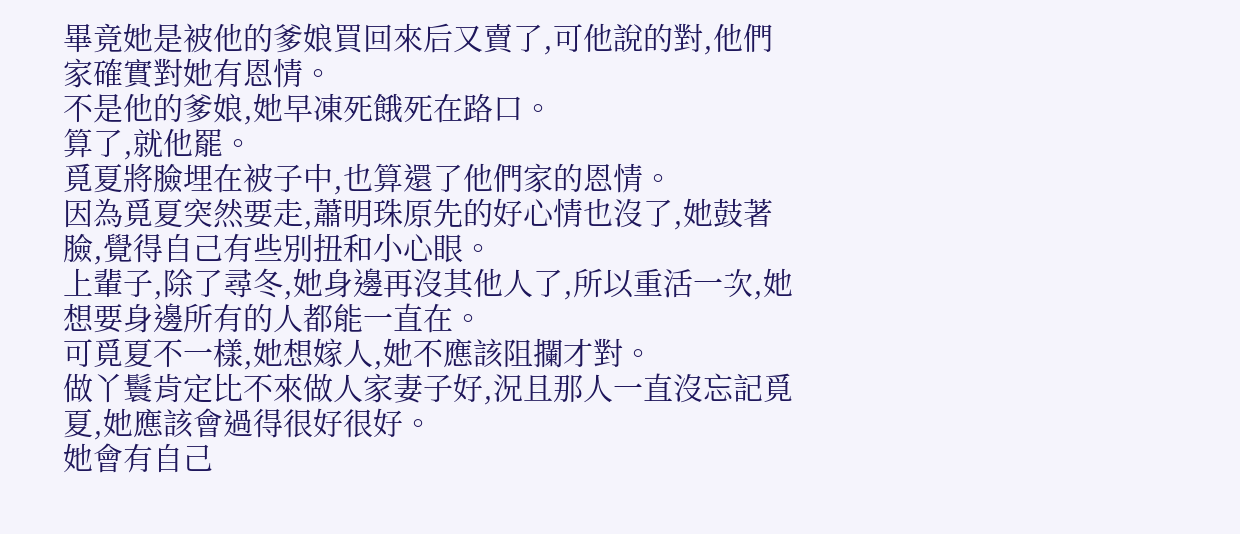畢竟她是被他的爹娘買回來后又賣了,可他說的對,他們家確實對她有恩情。
不是他的爹娘,她早凍死餓死在路口。
算了,就他罷。
覓夏將臉埋在被子中,也算還了他們家的恩情。
因為覓夏突然要走,蕭明珠原先的好心情也沒了,她鼓著臉,覺得自己有些別扭和小心眼。
上輩子,除了尋冬,她身邊再沒其他人了,所以重活一次,她想要身邊所有的人都能一直在。
可覓夏不一樣,她想嫁人,她不應該阻攔才對。
做丫鬟肯定比不來做人家妻子好,況且那人一直沒忘記覓夏,她應該會過得很好很好。
她會有自己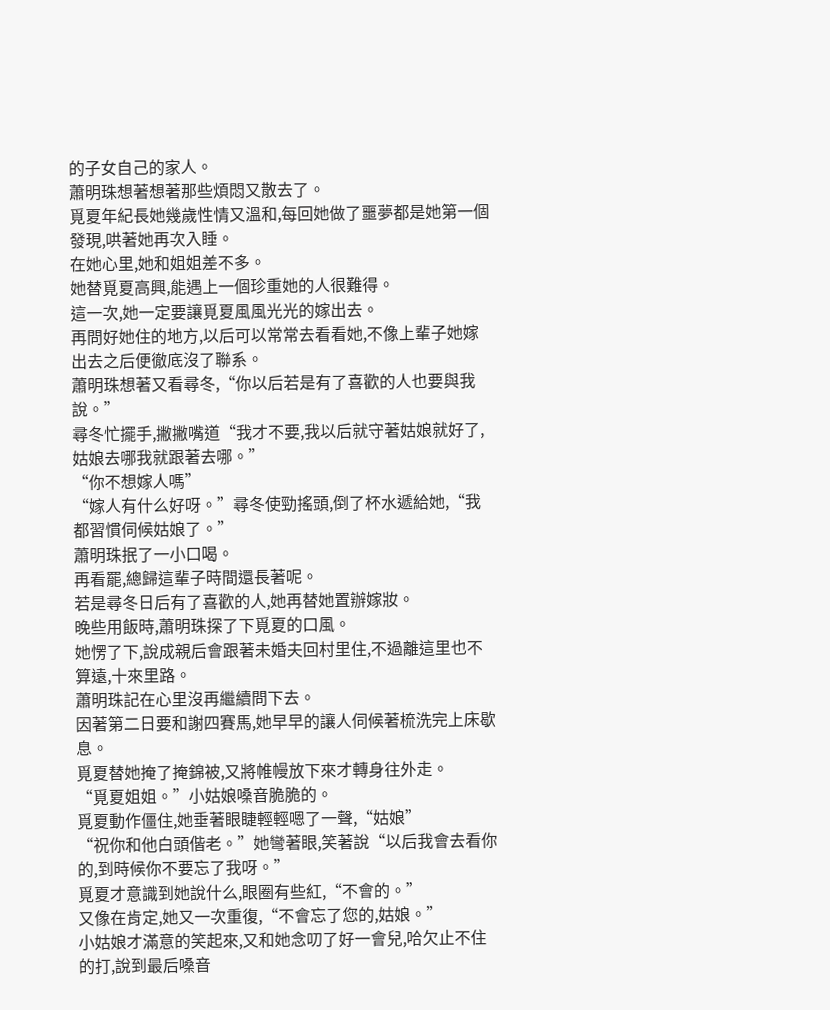的子女自己的家人。
蕭明珠想著想著那些煩悶又散去了。
覓夏年紀長她幾歲性情又溫和,每回她做了噩夢都是她第一個發現,哄著她再次入睡。
在她心里,她和姐姐差不多。
她替覓夏高興,能遇上一個珍重她的人很難得。
這一次,她一定要讓覓夏風風光光的嫁出去。
再問好她住的地方,以后可以常常去看看她,不像上輩子她嫁出去之后便徹底沒了聯系。
蕭明珠想著又看尋冬,“你以后若是有了喜歡的人也要與我說。”
尋冬忙擺手,撇撇嘴道“我才不要,我以后就守著姑娘就好了,姑娘去哪我就跟著去哪。”
“你不想嫁人嗎”
“嫁人有什么好呀。”尋冬使勁搖頭,倒了杯水遞給她,“我都習慣伺候姑娘了。”
蕭明珠抿了一小口喝。
再看罷,總歸這輩子時間還長著呢。
若是尋冬日后有了喜歡的人,她再替她置辦嫁妝。
晚些用飯時,蕭明珠探了下覓夏的口風。
她愣了下,說成親后會跟著未婚夫回村里住,不過離這里也不算遠,十來里路。
蕭明珠記在心里沒再繼續問下去。
因著第二日要和謝四賽馬,她早早的讓人伺候著梳洗完上床歇息。
覓夏替她掩了掩錦被,又將帷幔放下來才轉身往外走。
“覓夏姐姐。”小姑娘嗓音脆脆的。
覓夏動作僵住,她垂著眼睫輕輕嗯了一聲,“姑娘”
“祝你和他白頭偕老。”她彎著眼,笑著說“以后我會去看你的,到時候你不要忘了我呀。”
覓夏才意識到她說什么,眼圈有些紅,“不會的。”
又像在肯定,她又一次重復,“不會忘了您的,姑娘。”
小姑娘才滿意的笑起來,又和她念叨了好一會兒,哈欠止不住的打,說到最后嗓音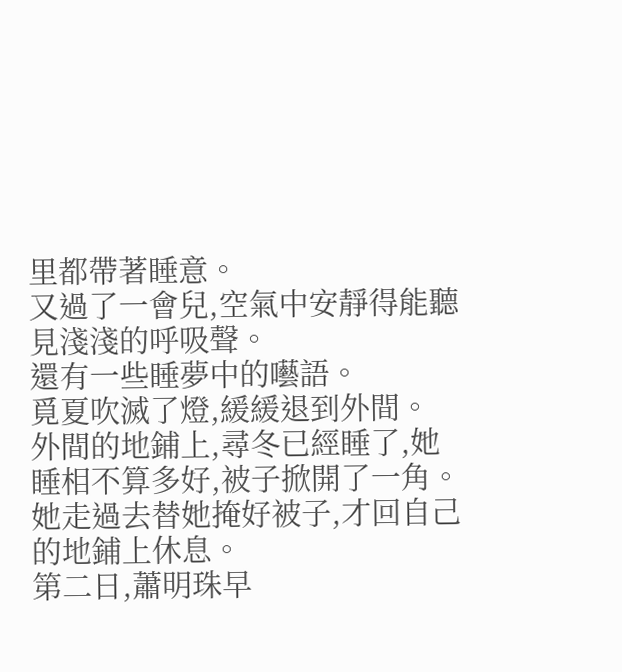里都帶著睡意。
又過了一會兒,空氣中安靜得能聽見淺淺的呼吸聲。
還有一些睡夢中的囈語。
覓夏吹滅了燈,緩緩退到外間。
外間的地鋪上,尋冬已經睡了,她睡相不算多好,被子掀開了一角。
她走過去替她掩好被子,才回自己的地鋪上休息。
第二日,蕭明珠早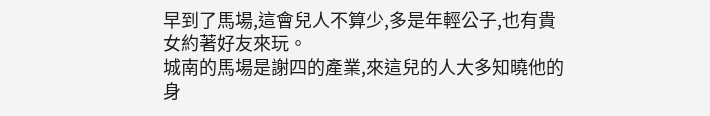早到了馬場,這會兒人不算少,多是年輕公子,也有貴女約著好友來玩。
城南的馬場是謝四的產業,來這兒的人大多知曉他的身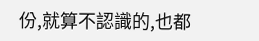份,就算不認識的,也都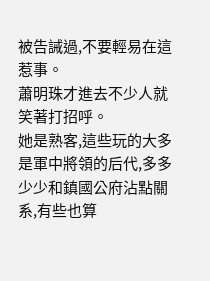被告誡過,不要輕易在這惹事。
蕭明珠才進去不少人就笑著打招呼。
她是熟客,這些玩的大多是軍中將領的后代,多多少少和鎮國公府沾點關系,有些也算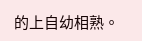的上自幼相熟。